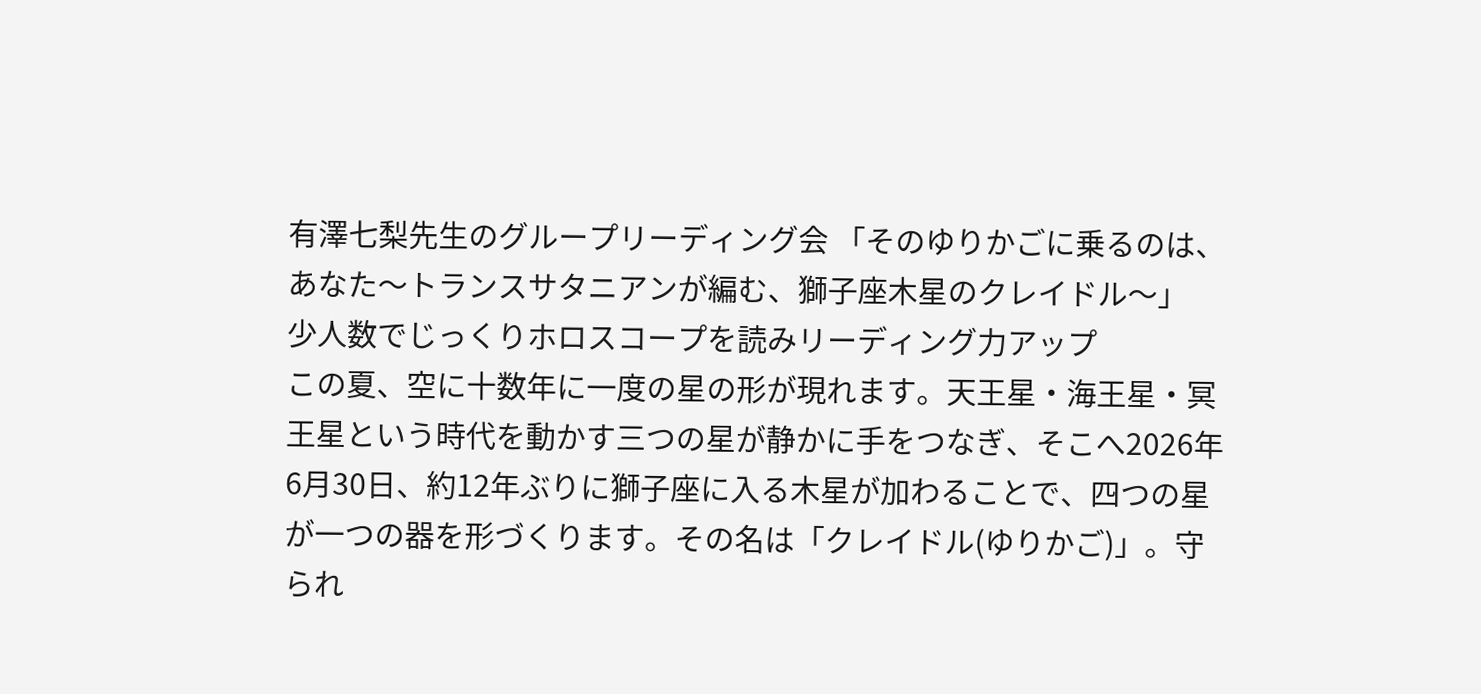有澤七梨先生のグループリーディング会 「そのゆりかごに乗るのは、あなた〜トランスサタニアンが編む、獅子座木星のクレイドル〜」
少人数でじっくりホロスコープを読みリーディング力アップ
この夏、空に十数年に一度の星の形が現れます。天王星・海王星・冥王星という時代を動かす三つの星が静かに手をつなぎ、そこへ2026年6月30日、約12年ぶりに獅子座に入る木星が加わることで、四つの星が一つの器を形づくります。その名は「クレイドル(ゆりかご)」。守られ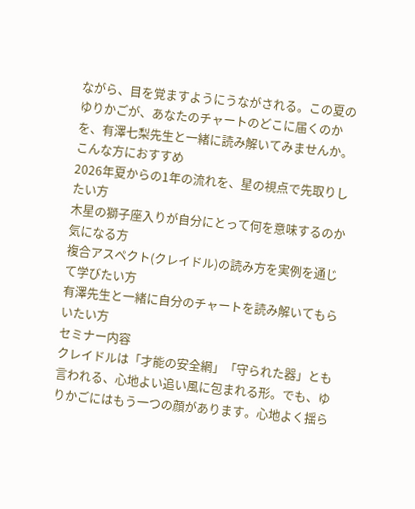ながら、目を覚ますようにうながされる。この夏のゆりかごが、あなたのチャートのどこに届くのかを、有澤七梨先生と一緒に読み解いてみませんか。
こんな方におすすめ
2026年夏からの1年の流れを、星の視点で先取りしたい方
木星の獅子座入りが自分にとって何を意味するのか気になる方
複合アスペクト(クレイドル)の読み方を実例を通じて学びたい方
有澤先生と一緒に自分のチャートを読み解いてもらいたい方
セミナー内容
クレイドルは「才能の安全網」「守られた器」とも言われる、心地よい追い風に包まれる形。でも、ゆりかごにはもう一つの顔があります。心地よく揺ら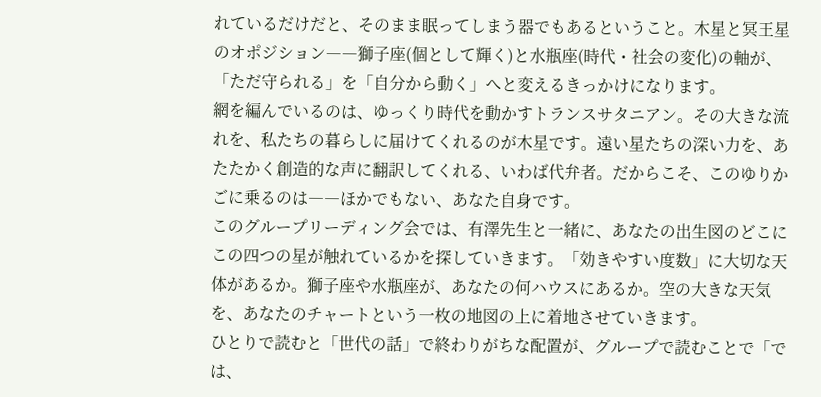れているだけだと、そのまま眠ってしまう器でもあるということ。木星と冥王星のオポジション――獅子座(個として輝く)と水瓶座(時代・社会の変化)の軸が、「ただ守られる」を「自分から動く」へと変えるきっかけになります。
網を編んでいるのは、ゆっくり時代を動かすトランスサタニアン。その大きな流れを、私たちの暮らしに届けてくれるのが木星です。遠い星たちの深い力を、あたたかく創造的な声に翻訳してくれる、いわば代弁者。だからこそ、このゆりかごに乗るのは――ほかでもない、あなた自身です。
このグループリーディング会では、有澤先生と一緒に、あなたの出生図のどこにこの四つの星が触れているかを探していきます。「効きやすい度数」に大切な天体があるか。獅子座や水瓶座が、あなたの何ハウスにあるか。空の大きな天気を、あなたのチャートという一枚の地図の上に着地させていきます。
ひとりで読むと「世代の話」で終わりがちな配置が、グループで読むことで「では、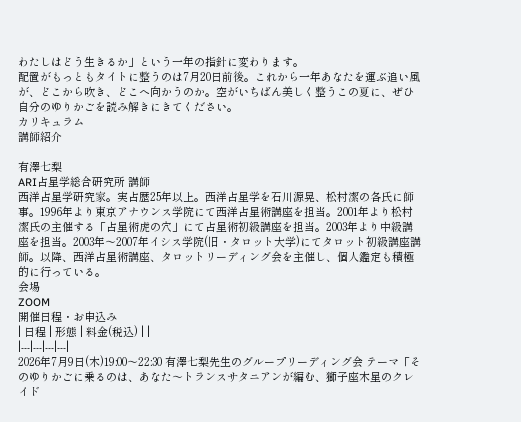わたしはどう生きるか」という一年の指針に変わります。
配置がもっともタイトに整うのは7月20日前後。これから一年あなたを運ぶ追い風が、どこから吹き、どこへ向かうのか。空がいちばん美しく整うこの夏に、ぜひ自分のゆりかごを読み解きにきてください。
カリキュラム
講師紹介

有澤七梨
ARI占星学総合研究所 講師
西洋占星学研究家。実占歴25年以上。西洋占星学を石川源晃、松村潔の各氏に師事。1996年より東京アナウンス学院にて西洋占星術講座を担当。2001年より松村潔氏の主催する「占星術虎の穴」にて占星術初級講座を担当。2003年より中級講座を担当。2003年〜2007年イシス学院(旧・タロット大学)にてタロット初級講座講師。以降、西洋占星術講座、タロットリーディング会を主催し、個人鑑定も積極的に行っている。
会場
ZOOM
開催日程・お申込み
| 日程 | 形態 | 料金(税込) | |
|---|---|---|---|
2026年7月9日(木)19:00〜22:30 有澤七梨先生のグループリーディング会 テーマ「そのゆりかごに乗るのは、あなた〜トランスサタニアンが編む、獅子座木星のクレイド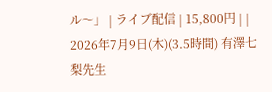ル〜」 | ライブ配信 | 15,800円 | |
2026年7月9日(木)(3.5時間) 有澤七梨先生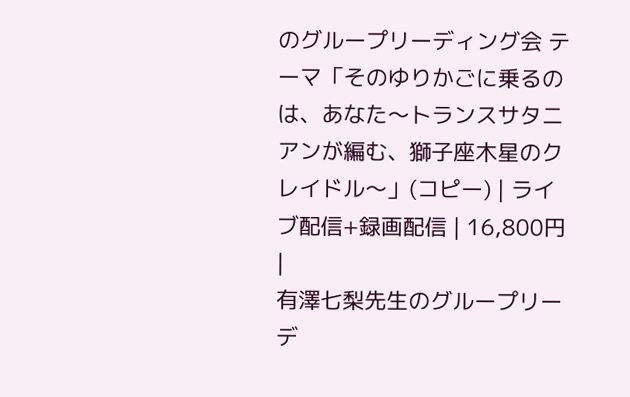のグループリーディング会 テーマ「そのゆりかごに乗るのは、あなた〜トランスサタニアンが編む、獅子座木星のクレイドル〜」(コピー) | ライブ配信+録画配信 | 16,800円 |
有澤七梨先生のグループリーデ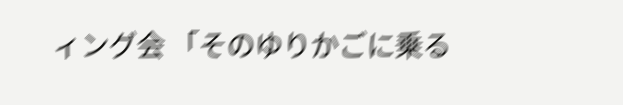ィング会 「そのゆりかごに乗る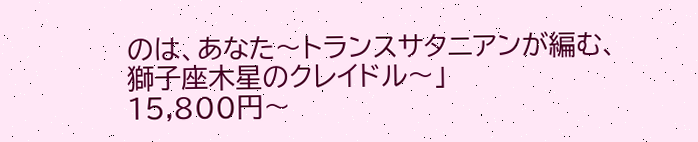のは、あなた〜トランスサタニアンが編む、獅子座木星のクレイドル〜」
15,800円〜